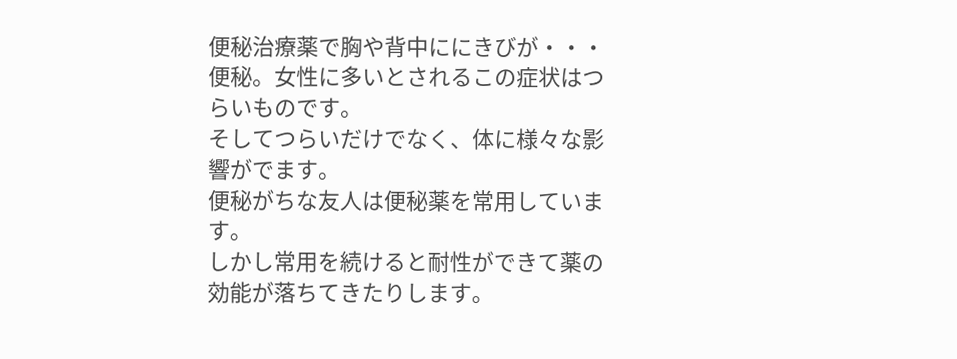便秘治療薬で胸や背中ににきびが・・・
便秘。女性に多いとされるこの症状はつらいものです。
そしてつらいだけでなく、体に様々な影響がでます。
便秘がちな友人は便秘薬を常用しています。
しかし常用を続けると耐性ができて薬の効能が落ちてきたりします。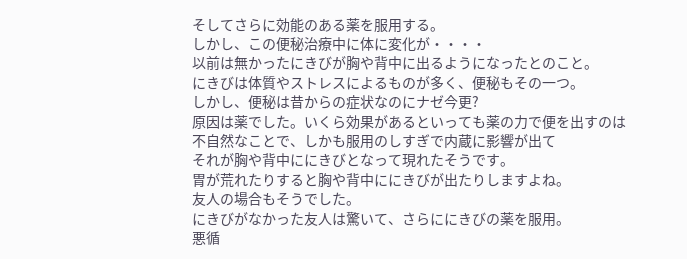そしてさらに効能のある薬を服用する。
しかし、この便秘治療中に体に変化が・・・・
以前は無かったにきびが胸や背中に出るようになったとのこと。
にきびは体質やストレスによるものが多く、便秘もその一つ。
しかし、便秘は昔からの症状なのにナゼ今更?
原因は薬でした。いくら効果があるといっても薬の力で便を出すのは
不自然なことで、しかも服用のしすぎで内蔵に影響が出て
それが胸や背中ににきびとなって現れたそうです。
胃が荒れたりすると胸や背中ににきびが出たりしますよね。
友人の場合もそうでした。
にきびがなかった友人は驚いて、さらににきびの薬を服用。
悪循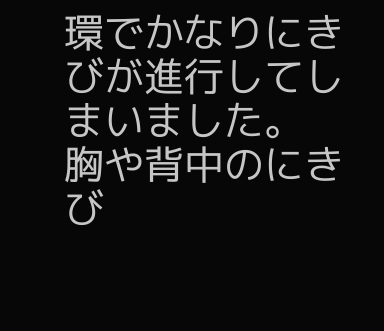環でかなりにきびが進行してしまいました。
胸や背中のにきび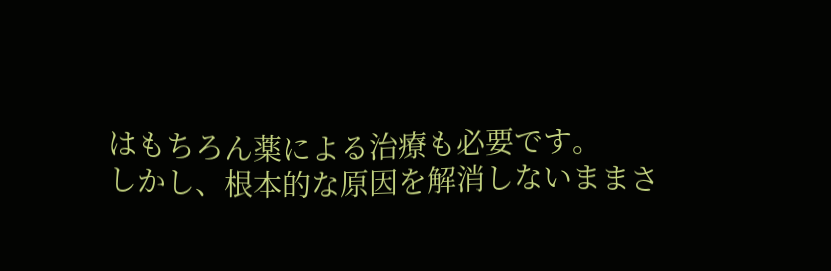はもちろん薬による治療も必要です。
しかし、根本的な原因を解消しないままさ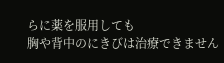らに薬を服用しても
胸や背中のにきびは治療できません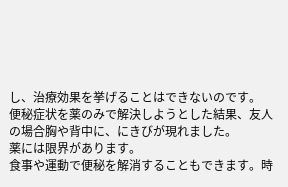し、治療効果を挙げることはできないのです。
便秘症状を薬のみで解決しようとした結果、友人の場合胸や背中に、にきびが現れました。
薬には限界があります。
食事や運動で便秘を解消することもできます。時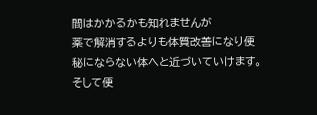間はかかるかも知れませんが
薬で解消するよりも体質改善になり便秘にならない体へと近づいていけます。
そして便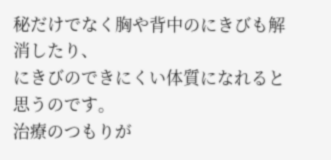秘だけでなく胸や背中のにきびも解消したり、
にきびのできにくい体質になれると思うのです。
治療のつもりが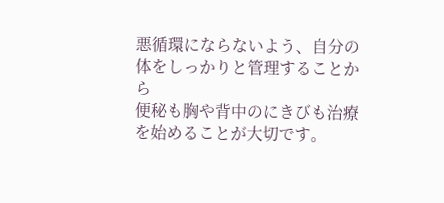悪循環にならないよう、自分の体をしっかりと管理することから
便秘も胸や背中のにきびも治療を始めることが大切です。